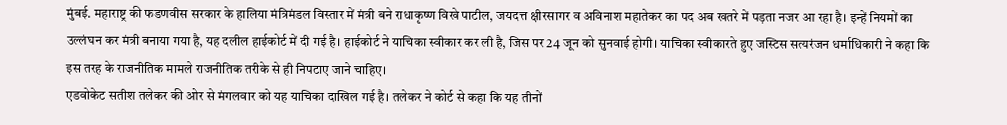मुंबई. महाराष्ट्र की फडणवीस सरकार के हालिया मंत्रिमंडल विस्तार में मंत्री बने राधाकृष्ण विखे पाटील, जयदत्त क्षीरसागर व अविनाश महातेकर का पद अब खतरे में पड़ता नजर आ रहा है। इन्हें नियमों का उल्लंघन कर मंत्री बनाया गया है, यह दलील हाईकोर्ट में दी गई है। हाईकोर्ट ने याचिका स्वीकार कर ली है, जिस पर 24 जून को सुनवाई होगी। याचिका स्वीकारते हुए जस्टिस सत्यरंजन धर्माधिकारी ने कहा कि इस तरह के राजनीतिक मामले राजनीतिक तरीके से ही निपटाए जाने चाहिए।
एडवोकेट सतीश तलेकर की ओर से मंगलवार को यह याचिका दाखिल गई है। तलेकर ने कोर्ट से कहा कि यह तीनों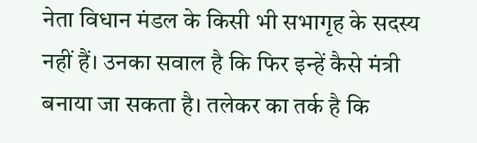नेता विधान मंडल के किसी भी सभागृह के सदस्य नहीं हैं। उनका सवाल है कि फिर इन्हें कैसे मंत्री बनाया जा सकता है। तलेकर का तर्क है कि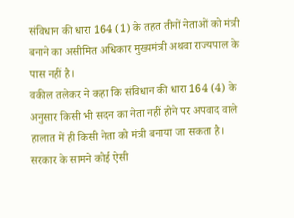संविधान की धारा 164 (1) के तहत तीनों नेताओं को मंत्री बनाने का असीमित अधिकार मुख्यमंत्री अथवा राज्यपाल के पास नहीं है।
वकील तलेकर ने कहा कि संविधान की धारा 164 (4) के अनुसार किसी भी सदन का नेता नहीं होने पर अपवाद वाले हालात में ही किसी नेता को मंत्री बनाया जा सकता है। सरकार के सामने कोई ऐसी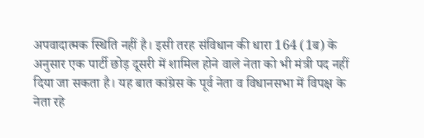अपवादात्मक स्थिति नहीं है। इसी तरह संविधान की धारा 164 (1ब) के अनुसार एक पार्टी छोड़ दूसरी में शामिल होने वाले नेता को भी मंत्री पद नहीं दिया जा सकता है। यह बात कांग्रेस के पूर्व नेता व विधानसभा में विपक्ष के नेता रहे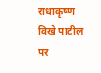राधाकृष्ण विखे पाटील पर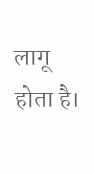लागू होता है।